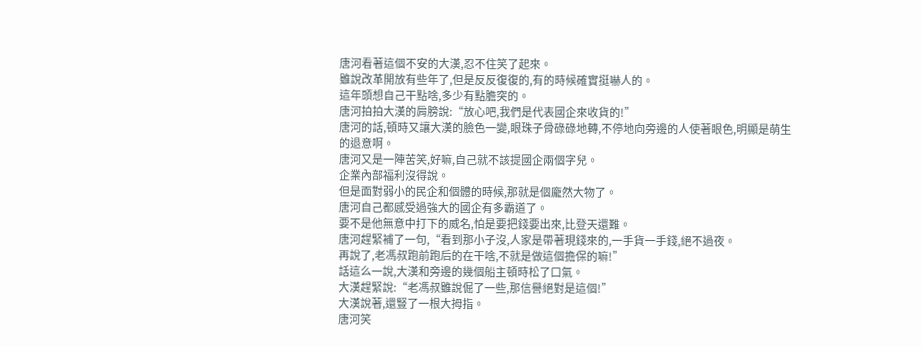唐河看著這個不安的大漢,忍不住笑了起來。
雖說改革開放有些年了,但是反反復復的,有的時候確實挺嚇人的。
這年頭想自己干點啥,多少有點膽突的。
唐河拍拍大漢的肩膀說:“放心吧,我們是代表國企來收貨的!”
唐河的話,頓時又讓大漢的臉色一變,眼珠子骨碌碌地轉,不停地向旁邊的人使著眼色,明顯是萌生的退意啊。
唐河又是一陣苦笑,好嘛,自己就不該提國企兩個字兒。
企業內部福利沒得說。
但是面對弱小的民企和個體的時候,那就是個龐然大物了。
唐河自己都感受過強大的國企有多霸道了。
要不是他無意中打下的威名,怕是要把錢要出來,比登天還難。
唐河趕緊補了一句,“看到那小子沒,人家是帶著現錢來的,一手貨一手錢,絕不過夜。
再說了,老馮叔跑前跑后的在干啥,不就是做這個擔保的嘛!”
話這么一說,大漢和旁邊的幾個船主頓時松了口氣。
大漢趕緊說:“老馮叔雖說倔了一些,那信譽絕對是這個!”
大漢說著,還豎了一根大拇指。
唐河笑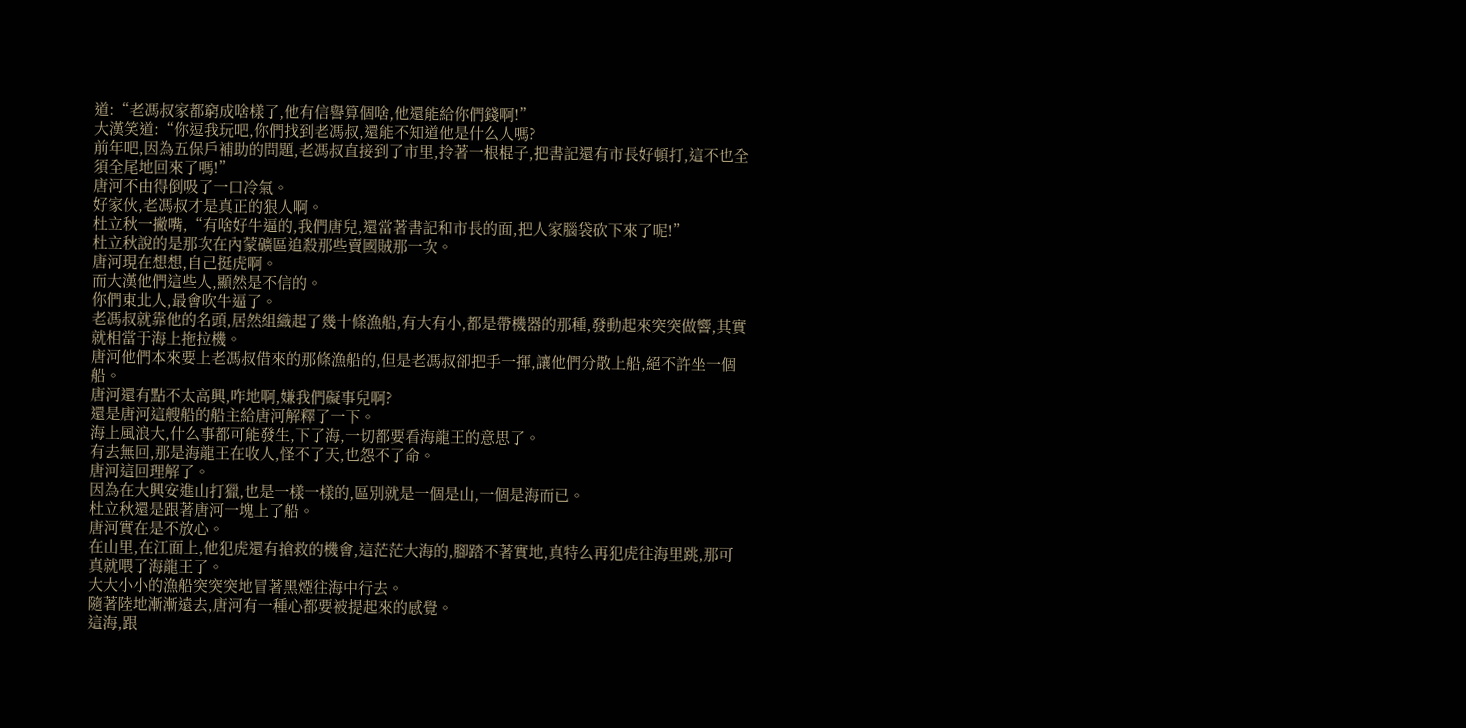道:“老馮叔家都窮成啥樣了,他有信譽算個啥,他還能給你們錢啊!”
大漢笑道:“你逗我玩吧,你們找到老馮叔,還能不知道他是什么人嗎?
前年吧,因為五保戶補助的問題,老馮叔直接到了市里,拎著一根棍子,把書記還有市長好頓打,這不也全須全尾地回來了嗎!”
唐河不由得倒吸了一口冷氣。
好家伙,老馮叔才是真正的狠人啊。
杜立秋一撇嘴,“有啥好牛逼的,我們唐兒,還當著書記和市長的面,把人家腦袋砍下來了呢!”
杜立秋說的是那次在內蒙礦區追殺那些賣國賊那一次。
唐河現在想想,自己挺虎啊。
而大漢他們這些人,顯然是不信的。
你們東北人,最會吹牛逼了。
老馮叔就靠他的名頭,居然組織起了幾十條漁船,有大有小,都是帶機器的那種,發動起來突突做響,其實就相當于海上拖拉機。
唐河他們本來要上老馮叔借來的那條漁船的,但是老馮叔卻把手一揮,讓他們分散上船,絕不許坐一個船。
唐河還有點不太高興,咋地啊,嫌我們礙事兒啊?
還是唐河這艘船的船主給唐河解釋了一下。
海上風浪大,什么事都可能發生,下了海,一切都要看海龍王的意思了。
有去無回,那是海龍王在收人,怪不了天,也怨不了命。
唐河這回理解了。
因為在大興安進山打獵,也是一樣一樣的,區別就是一個是山,一個是海而已。
杜立秋還是跟著唐河一塊上了船。
唐河實在是不放心。
在山里,在江面上,他犯虎還有搶救的機會,這茫茫大海的,腳踏不著實地,真特么再犯虎往海里跳,那可真就喂了海龍王了。
大大小小的漁船突突突地冒著黑煙往海中行去。
隨著陸地漸漸遠去,唐河有一種心都要被提起來的感覺。
這海,跟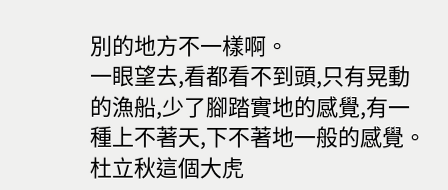別的地方不一樣啊。
一眼望去,看都看不到頭,只有晃動的漁船,少了腳踏實地的感覺,有一種上不著天,下不著地一般的感覺。
杜立秋這個大虎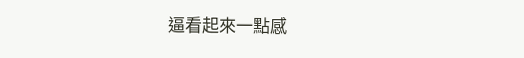逼看起來一點感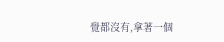覺都沒有,拿著一個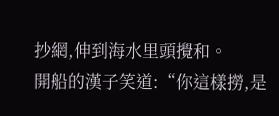抄網,伸到海水里頭攪和。
開船的漢子笑道:“你這樣撈,是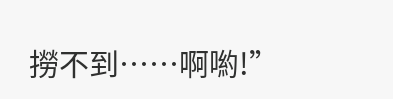撈不到……啊喲!”